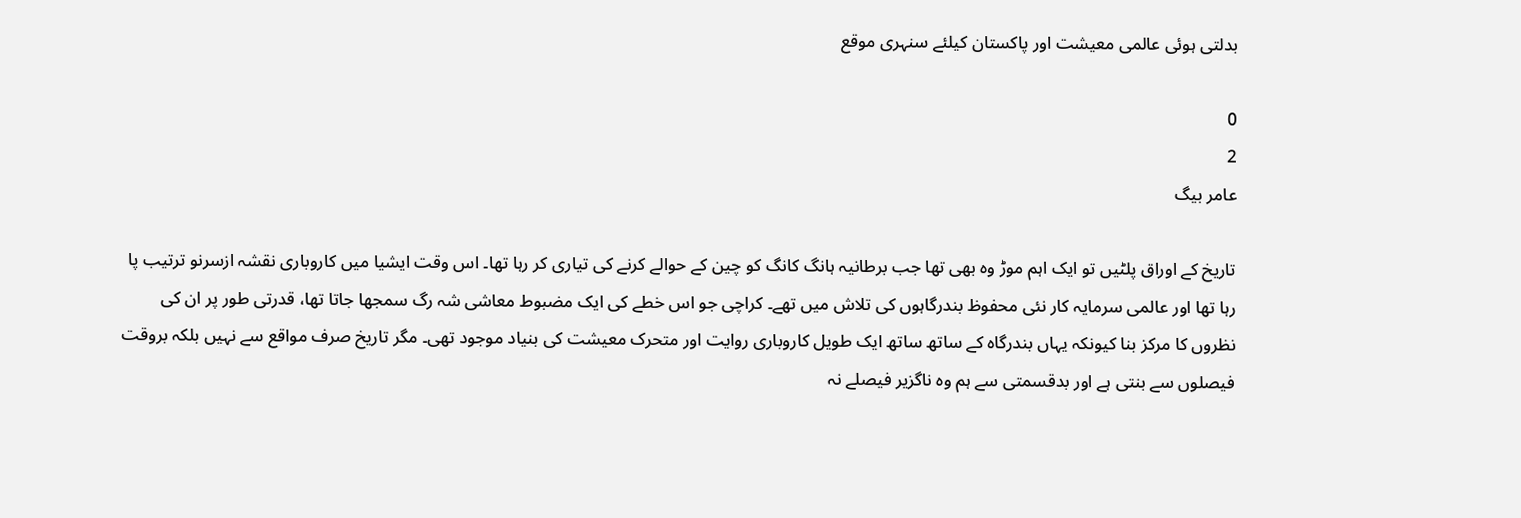بدلتی ہوئی عالمی معیشت اور پاکستان کیلئے سنہری موقع

0
2
عامر بیگ

تاریخ کے اوراق پلٹیں تو ایک اہم موڑ وہ بھی تھا جب برطانیہ ہانگ کانگ کو چین کے حوالے کرنے کی تیاری کر رہا تھا۔ اس وقت ایشیا میں کاروباری نقشہ ازسرنو ترتیب پا رہا تھا اور عالمی سرمایہ کار نئی محفوظ بندرگاہوں کی تلاش میں تھے۔ کراچی جو اس خطے کی ایک مضبوط معاشی شہ رگ سمجھا جاتا تھا، قدرتی طور پر ان کی نظروں کا مرکز بنا کیونکہ یہاں بندرگاہ کے ساتھ ساتھ ایک طویل کاروباری روایت اور متحرک معیشت کی بنیاد موجود تھی۔ مگر تاریخ صرف مواقع سے نہیں بلکہ بروقت فیصلوں سے بنتی ہے اور بدقسمتی سے ہم وہ ناگزیر فیصلے نہ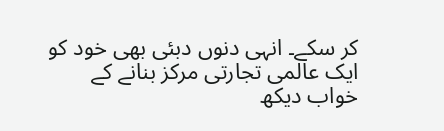کر سکے۔ انہی دنوں دبئی بھی خود کو ایک عالمی تجارتی مرکز بنانے کے خواب دیکھ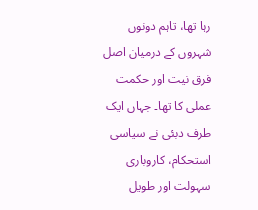رہا تھا، تاہم دونوں شہروں کے درمیان اصل فرق نیت اور حکمت عملی کا تھا۔ جہاں ایک طرف دبئی نے سیاسی استحکام، کاروباری سہولت اور طویل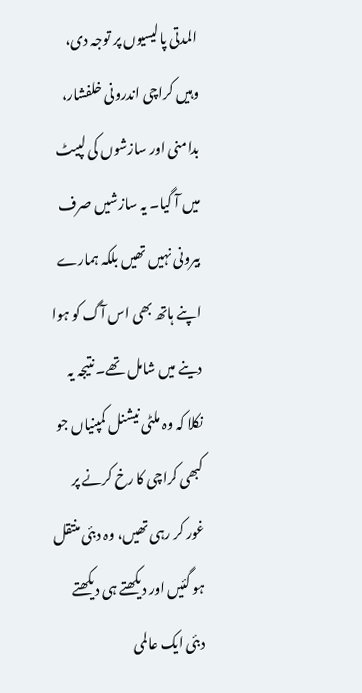المدتی پالیسیوں پر توجہ دی، وہیں کراچی اندرونی خلفشار، بدامنی اور سازشوں کی لپیٹ میں آ گیا۔ یہ سازشیں صرف بیرونی نہیں تھیں بلکہ ہمارے اپنے ہاتھ بھی اس آگ کو ہوا دینے میں شامل تھے۔ نتیجہ یہ نکلا کہ وہ ملٹی نیشنل کمپنیاں جو کبھی کراچی کا رخ کرنے پر غور کر رہی تھیں، وہ دبئی منتقل ہو گئیں اور دیکھتے ہی دیکھتے دبئی ایک عالمی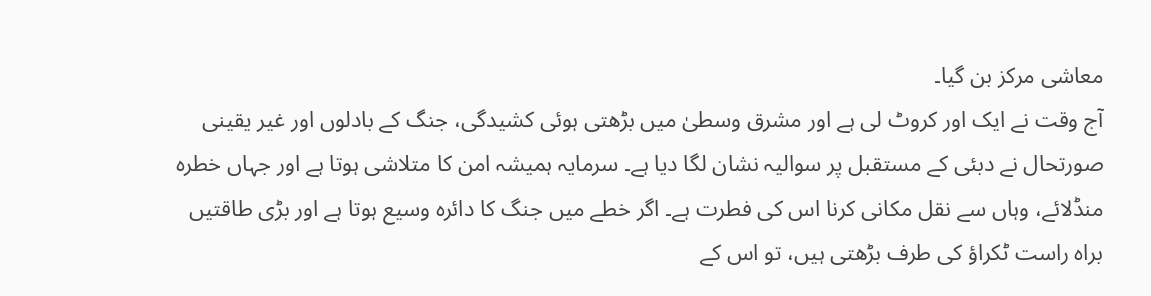معاشی مرکز بن گیا۔
آج وقت نے ایک اور کروٹ لی ہے اور مشرق وسطیٰ میں بڑھتی ہوئی کشیدگی، جنگ کے بادلوں اور غیر یقینی صورتحال نے دبئی کے مستقبل پر سوالیہ نشان لگا دیا ہے۔ سرمایہ ہمیشہ امن کا متلاشی ہوتا ہے اور جہاں خطرہ منڈلائے، وہاں سے نقل مکانی کرنا اس کی فطرت ہے۔ اگر خطے میں جنگ کا دائرہ وسیع ہوتا ہے اور بڑی طاقتیں براہ راست ٹکراؤ کی طرف بڑھتی ہیں، تو اس کے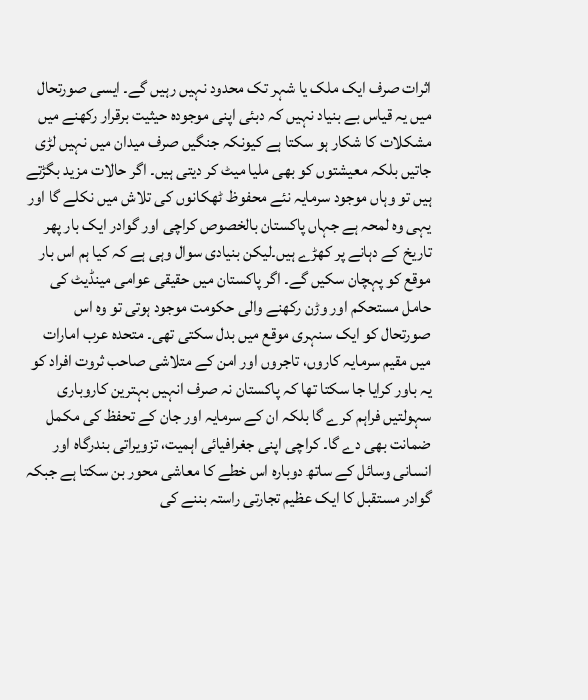اثرات صرف ایک ملک یا شہر تک محدود نہیں رہیں گے۔ ایسی صورتحال میں یہ قیاس بے بنیاد نہیں کہ دبئی اپنی موجودہ حیثیت برقرار رکھنے میں مشکلات کا شکار ہو سکتا ہے کیونکہ جنگیں صرف میدان میں نہیں لڑی جاتیں بلکہ معیشتوں کو بھی ملیا میٹ کر دیتی ہیں۔ اگر حالات مزید بگڑتے ہیں تو وہاں موجود سرمایہ نئے محفوظ ٹھکانوں کی تلاش میں نکلے گا اور یہی وہ لمحہ ہے جہاں پاکستان بالخصوص کراچی اور گوادر ایک بار پھر تاریخ کے دہانے پر کھڑے ہیں۔لیکن بنیادی سوال وہی ہے کہ کیا ہم اس بار موقع کو پہچان سکیں گے۔ اگر پاکستان میں حقیقی عوامی مینڈیٹ کی حامل مستحکم اور وڑن رکھنے والی حکومت موجود ہوتی تو وہ اس صورتحال کو ایک سنہری موقع میں بدل سکتی تھی۔ متحدہ عرب امارات میں مقیم سرمایہ کاروں، تاجروں اور امن کے متلاشی صاحب ثروت افراد کو یہ باور کرایا جا سکتا تھا کہ پاکستان نہ صرف انہیں بہترین کاروباری سہولتیں فراہم کرے گا بلکہ ان کے سرمایہ اور جان کے تحفظ کی مکمل ضمانت بھی دے گا۔ کراچی اپنی جغرافیائی اہمیت، تزویراتی بندرگاہ اور انسانی وسائل کے ساتھ دوبارہ اس خطے کا معاشی محور بن سکتا ہے جبکہ گوادر مستقبل کا ایک عظیم تجارتی راستہ بننے کی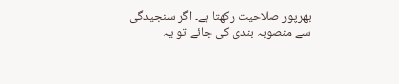بھرپور صلاحیت رکھتا ہے۔ اگر سنجیدگی سے منصوبہ بندی کی جائے تو یہ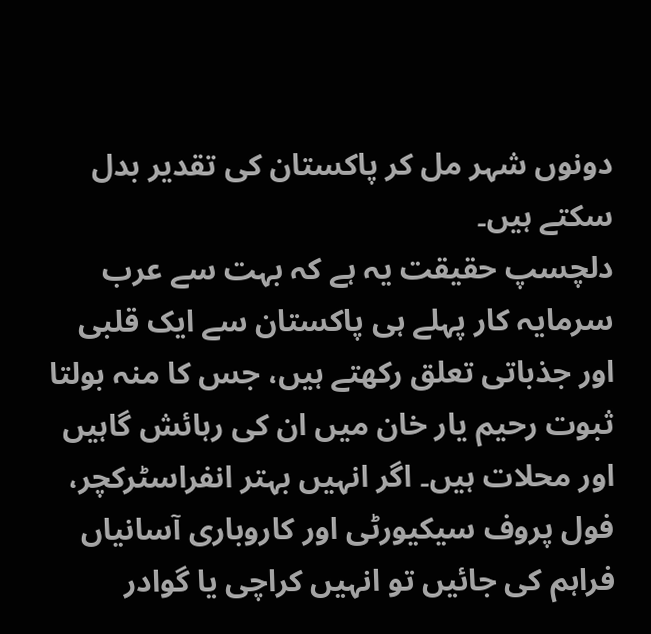دونوں شہر مل کر پاکستان کی تقدیر بدل سکتے ہیں۔
دلچسپ حقیقت یہ ہے کہ بہت سے عرب سرمایہ کار پہلے ہی پاکستان سے ایک قلبی اور جذباتی تعلق رکھتے ہیں، جس کا منہ بولتا ثبوت رحیم یار خان میں ان کی رہائش گاہیں اور محلات ہیں۔ اگر انہیں بہتر انفراسٹرکچر، فول پروف سیکیورٹی اور کاروباری آسانیاں فراہم کی جائیں تو انہیں کراچی یا گوادر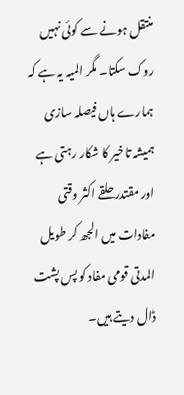منتقل ہونے سے کوئی نہیں روک سکتا۔ مگر المیہ یہ ہے کہ ہمارے ہاں فیصلہ سازی ہمیشہ تاخیر کا شکار رہتی ہے اور مقتدر حلقے اکثر وقتی مفادات میں الجھ کر طویل المدتی قومی مفاد کو پس پشت ڈال دیتے ہیں۔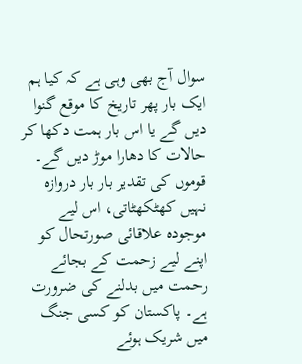سوال آج بھی وہی ہے کہ کیا ہم ایک بار پھر تاریخ کا موقع گنوا دیں گے یا اس بار ہمت دکھا کر حالات کا دھارا موڑ دیں گے۔ قوموں کی تقدیر بار بار دروازہ نہیں کھٹکھٹاتی، اس لیے موجودہ علاقائی صورتحال کو اپنے لیے زحمت کے بجائے رحمت میں بدلنے کی ضرورت ہے۔ پاکستان کو کسی جنگ میں شریک ہوئے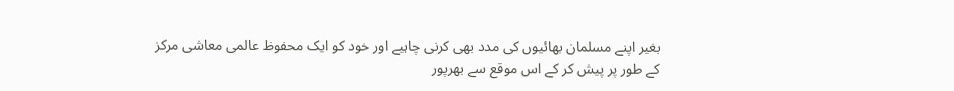بغیر اپنے مسلمان بھائیوں کی مدد بھی کرنی چاہیے اور خود کو ایک محفوظ عالمی معاشی مرکز کے طور پر پیش کر کے اس موقع سے بھرپور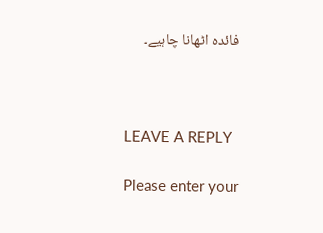فائدہ اٹھانا چاہیے۔



LEAVE A REPLY

Please enter your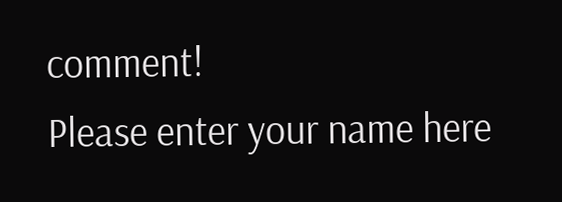comment!
Please enter your name here